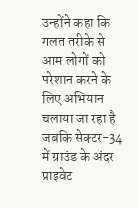उन्होंने कहा कि गलत तरीके से आम लोगों को परेशान करने के लिए अभियान चलाया जा रहा है जबकि सेक्टर-34 में ग्राउंड के अंदर प्राइवेट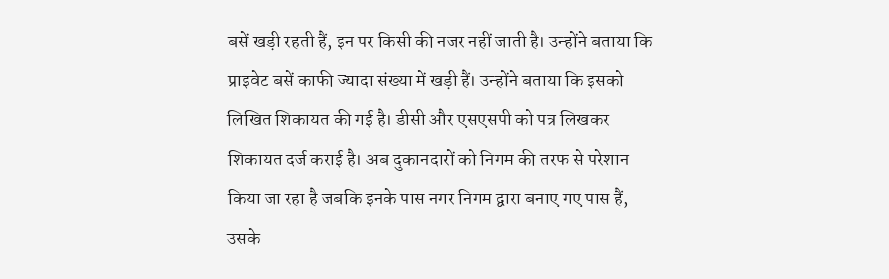बसें खड़ी रहती हैं, इन पर किसी की नजर नहीं जाती है। उन्होंने बताया कि प्राइवेट बसें काफी ज्यादा संख्या में खड़ी हैं। उन्होंने बताया कि इसको लिखित शिकायत की गई है। डीसी और एसएसपी को पत्र लिखकर शिकायत दर्ज कराई है। अब दुकानदारों को निगम की तरफ से परेशान किया जा रहा है जबकि इनके पास नगर निगम द्वारा बनाए गए पास हैं, उसके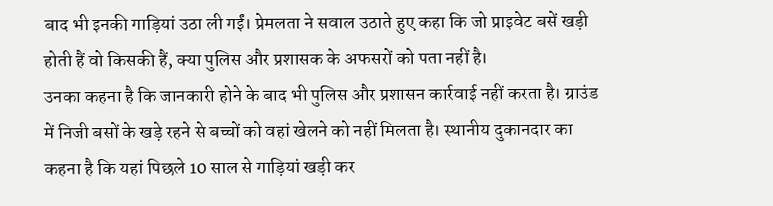बाद भी इनकी गाड़ियां उठा ली गईं। प्रेमलता ने सवाल उठाते हुए कहा कि जो प्राइवेट बसें खड़ी होती हैं वो किसकी हैं, क्या पुलिस और प्रशासक के अफसरों को पता नहीं है।
उनका कहना है कि जानकारी होने के बाद भी पुलिस और प्रशासन कार्रवाई नहीं करता है। ग्राउंड में निजी बसों के खड़े रहने से बच्चों को वहां खेलने को नहीं मिलता है। स्थानीय दुकानदार का कहना है कि यहां पिछले 10 साल से गाड़ियां खड़ी कर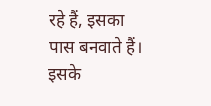रहे हैं, इसका पास बनवाते हैं। इसके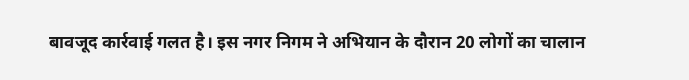बावजूद कार्रवाई गलत है। इस नगर निगम ने अभियान के दौरान 20 लोगों का चालान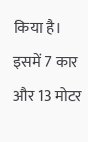किया है। इसमें 7 कार और 13 मोटर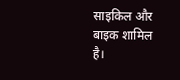साइकिल और बाइक शामिल है।